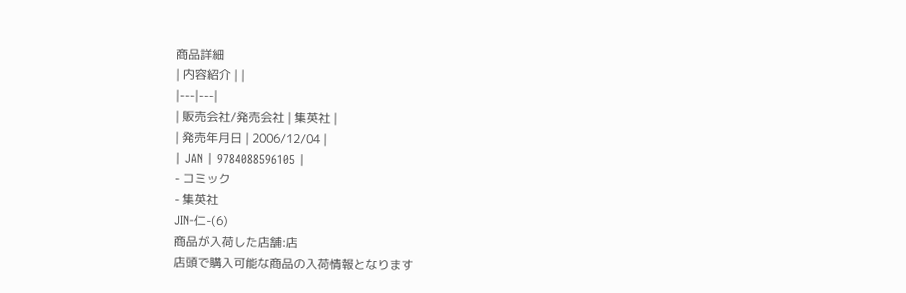商品詳細
| 内容紹介 | |
|---|---|
| 販売会社/発売会社 | 集英社 |
| 発売年月日 | 2006/12/04 |
| JAN | 9784088596105 |
- コミック
- 集英社
JIN-仁-(6)
商品が入荷した店舗:店
店頭で購入可能な商品の入荷情報となります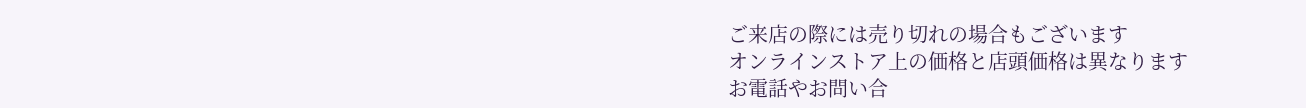ご来店の際には売り切れの場合もございます
オンラインストア上の価格と店頭価格は異なります
お電話やお問い合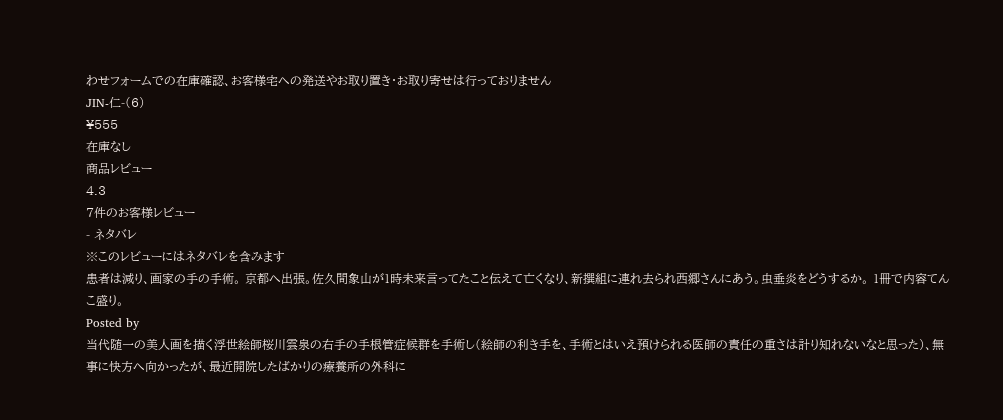わせフォームでの在庫確認、お客様宅への発送やお取り置き・お取り寄せは行っておりません
JIN-仁-(6)
¥555
在庫なし
商品レビュー
4.3
7件のお客様レビュー
- ネタバレ
※このレビューにはネタバレを含みます
患者は減り、画家の手の手術。 京都へ出張。佐久間象山が1時未来言ってたこと伝えて亡くなり、新撰組に連れ去られ西郷さんにあう。虫垂炎をどうするか。 1冊で内容てんこ盛り。
Posted by
当代随一の美人画を描く浮世絵師桜川雲泉の右手の手根管症候群を手術し(絵師の利き手を、手術とはいえ預けられる医師の責任の重さは計り知れないなと思った)、無事に快方へ向かったが、最近開院したばかりの療養所の外科に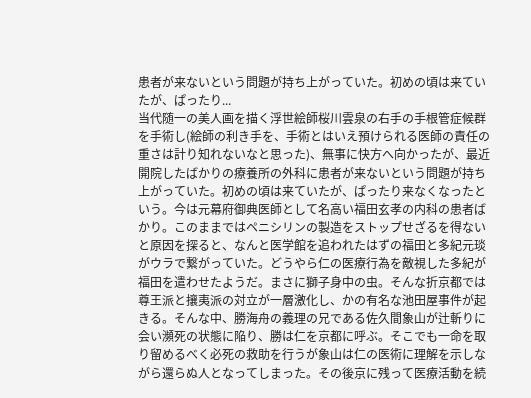患者が来ないという問題が持ち上がっていた。初めの頃は来ていたが、ぱったり...
当代随一の美人画を描く浮世絵師桜川雲泉の右手の手根管症候群を手術し(絵師の利き手を、手術とはいえ預けられる医師の責任の重さは計り知れないなと思った)、無事に快方へ向かったが、最近開院したばかりの療養所の外科に患者が来ないという問題が持ち上がっていた。初めの頃は来ていたが、ぱったり来なくなったという。今は元幕府御典医師として名高い福田玄孝の内科の患者ばかり。このままではペニシリンの製造をストップせざるを得ないと原因を探ると、なんと医学館を追われたはずの福田と多紀元琰がウラで繋がっていた。どうやら仁の医療行為を敵視した多紀が福田を遣わせたようだ。まさに獅子身中の虫。そんな折京都では尊王派と攘夷派の対立が一層激化し、かの有名な池田屋事件が起きる。そんな中、勝海舟の義理の兄である佐久間象山が辻斬りに会い瀕死の状態に陥り、勝は仁を京都に呼ぶ。そこでも一命を取り留めるべく必死の救助を行うが象山は仁の医術に理解を示しながら還らぬ人となってしまった。その後京に残って医療活動を続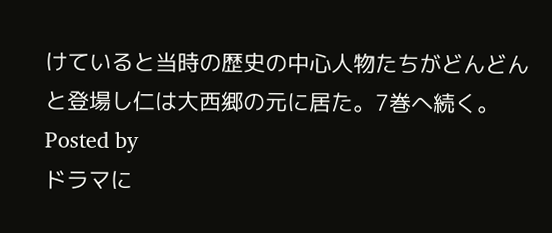けていると当時の歴史の中心人物たちがどんどんと登場し仁は大西郷の元に居た。7巻へ続く。
Posted by
ドラマに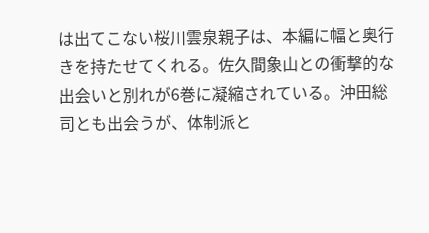は出てこない桜川雲泉親子は、本編に幅と奥行きを持たせてくれる。佐久間象山との衝撃的な出会いと別れが6巻に凝縮されている。沖田総司とも出会うが、体制派と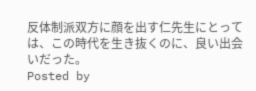反体制派双方に顔を出す仁先生にとっては、この時代を生き抜くのに、良い出会いだった。
Posted by